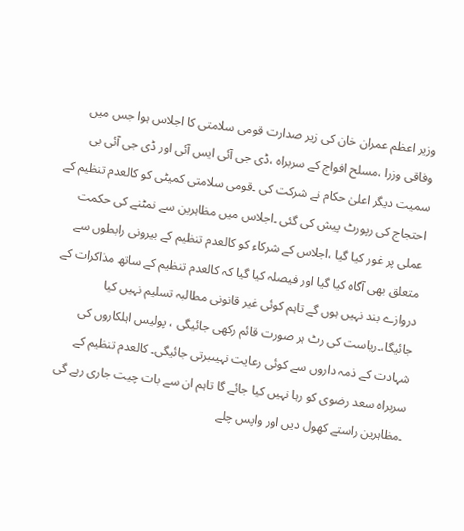وزیر اعظم عمران خان کی زیر صدارت قومی سلامتی کا اجلاس ہوا جس میں وفاقی وزرا ،مسلح افواج کے سربراہ ،ڈی جی آئی ایس آئی اور ڈی جی آئی بی سمیت دیگر اعلیٰ حکام نے شرکت کی ۔قومی سلامتی کمیٹی کو کالعدم تنظیم کے احتجاج کی رپورٹ پیش کی گئی ۔اجلاس میں مظاہرین سے نمٹنے کی حکمت عملی پر غور کیا گیا ،اجلاس کے شرکاء کو کالعدم تنظیم کے بیرونی رابطوں سے متعلق بھی آگاہ کیا گیا اور فیصلہ کیا گیا کہ کالعدم تنظیم کے ساتھ مذاکرات کے دروازے بند نہیں ہوں گے تاہم کوئی غیر قانونی مطالبہ تسلیم نہیں کیا جائیگا،۔ریاست کی رٹ ہر صورت قائم رکھی جائیگی ، پولیس اہلکاروں کی شہادت کے ذمہ داروں سے کوئی رعایت نہیںبرتی جائیگی۔ کالعدم تنظیم کے سربراہ سعد رضوی کو رہا نہیں کیا جائے گا تاہم ان سے بات چیت جاری رہے گی ۔مظاہرین راستے کھول دیں اور واپس چلے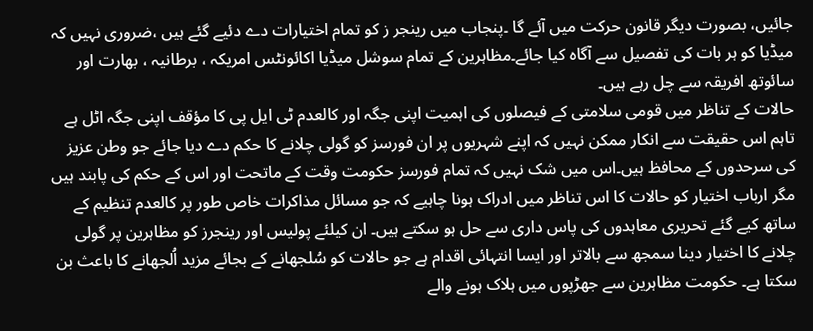جائیں، بصورت دیگر قانون حرکت میں آئے گا ۔پنجاب میں رینجر ز کو تمام اختیارات دے دئیے گئے ہیں ،ضروری نہیں کہ میڈیا کو ہر بات کی تفصیل سے آگاہ کیا جائے۔مظاہرین کے تمام سوشل میڈیا اکائونٹس امریکہ ، برطانیہ ، بھارت اور سائوتھ افریقہ سے چل رہے ہیں۔
حالات کے تناظر میں قومی سلامتی کے فیصلوں کی اہمیت اپنی جگہ اور کالعدم ٹی ایل پی کا مؤقف اپنی جگہ اٹل ہے تاہم اس حقیقت سے انکار ممکن نہیں کہ اپنے شہریوں پر ان فورسز کو گولی چلانے کا حکم دے دیا جائے جو وطن عزیز کی سرحدوں کے محافظ ہیں۔اس میں شک نہیں کہ تمام فورسز حکومت وقت کے ماتحت اور اس کے حکم کی پابند ہیں مگر ارباب اختیار کو حالات کا اس تناظر میں ادراک ہونا چاہیے کہ جو مسائل مذاکرات خاص طور پر کالعدم تنظیم کے ساتھ کیے گئے تحریری معاہدوں کی پاس داری سے حل ہو سکتے ہیں۔ ان کیلئے پولیس اور رینجرز کو مظاہرین پر گولی چلانے کا اختیار دینا سمجھ سے بالاتر اور ایسا انتہائی اقدام ہے جو حالات کو سُلجھانے کے بجائے مزید اُلجھانے کا باعث بن سکتا ہے۔ حکومت مظاہرین سے جھڑپوں میں ہلاک ہونے والے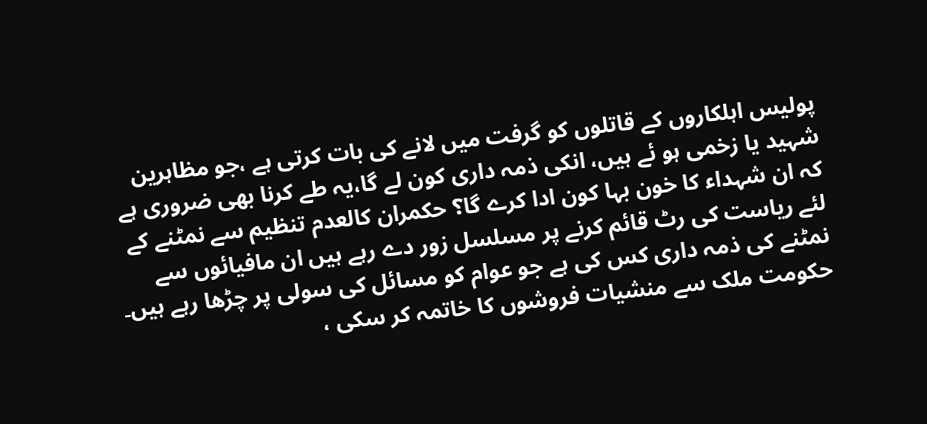پولیس اہلکاروں کے قاتلوں کو گرفت میں لانے کی بات کرتی ہے ،جو مظاہرین شہید یا زخمی ہو ئے ہیں، انکی ذمہ داری کون لے گا،یہ طے کرنا بھی ضروری ہے کہ ان شہداء کا خون بہا کون ادا کرے گا؟ حکمران کالعدم تنظیم سے نمٹنے کے لئے ریاست کی رٹ قائم کرنے پر مسلسل زور دے رہے ہیں ان مافیائوں سے نمٹنے کی ذمہ داری کس کی ہے جو عوام کو مسائل کی سولی پر چڑھا رہے ہیں۔ حکومت ملک سے منشیات فروشوں کا خاتمہ کر سکی ،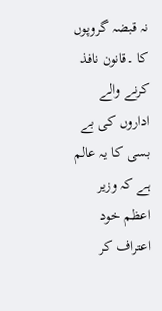نہ قبضہ گروپوں کا ۔قانون نافذ کرنے والے اداروں کی بے بسی کا یہ عالم ہے کہ وزیر اعظم خود اعتراف کر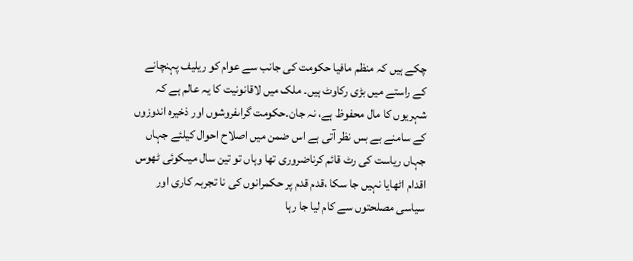چکے ہیں کہ منظم مافیا حکومت کی جانب سے عوام کو ریلیف پہنچانے کے راستے میں بڑی رکاوٹ ہیں۔ ملک میں لاقانونیت کا یہ عالم ہے کہ شہریوں کا مال محفوظ ہے، نہ جان۔حکومت گراںفروشوں اور ذخیرہ اندوزوں کے سامنے بے بس نظر آتی ہے اس ضمن میں اصلاح احوال کیلئے جہاں جہاں ریاست کی رٹ قائم کرناضروری تھا وہاں تو تین سال میںکوئی ٹھوس اقدام اٹھایا نہیں جا سکا ،قدم قدم پر حکمرانوں کی نا تجربہ کاری اور سیاسی مصلحتوں سے کام لیا جا رہا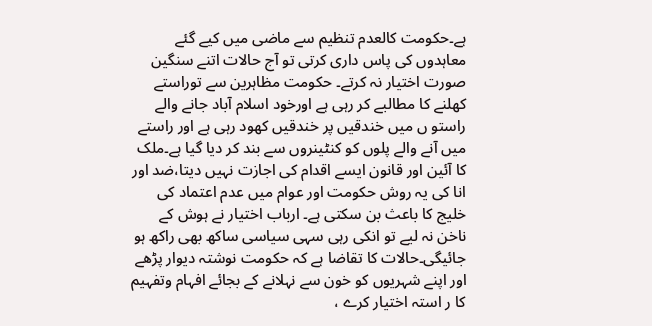ہے۔حکومت کالعدم تنظیم سے ماضی میں کیے گئے معاہدوں کی پاس داری کرتی تو آج حالات اتنے سنگین صورت اختیار نہ کرتے۔ حکومت مظاہرین سے توراستے کھلنے کا مطالبے کر رہی ہے اورخود اسلام آباد جانے والے راستو ں میں خندقیں پر خندقیں کھود رہی ہے اور راستے میں آنے والے پلوں کو کنٹینروں سے بند کر دیا گیا ہے۔ملک کا آئین اور قانون ایسے اقدام کی اجازت نہیں دیتا،ضد اور انا کی یہ روش حکومت اور عوام میں عدم اعتماد کی خلیج کا باعث بن سکتی ہے۔ ارباب اختیار نے ہوش کے ناخن نہ لیے تو انکی رہی سہی سیاسی ساکھ بھی راکھ ہو جائیگی۔حالات کا تقاضا ہے کہ حکومت نوشتہ دیوار پڑھے اور اپنے شہریوں کو خون سے نہلانے کے بجائے افہام وتفہیم کا ر استہ اختیار کرے ،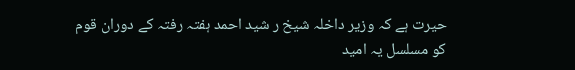حیرت ہے کہ وزیر داخلہ شیخ ر شید احمد ہفتہ رفتہ کے دوران قوم کو مسلسل یہ امید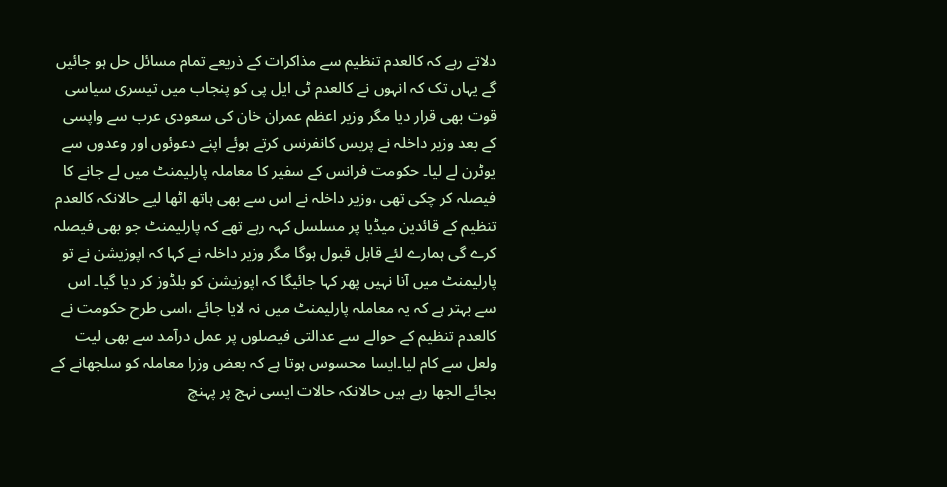دلاتے رہے کہ کالعدم تنظیم سے مذاکرات کے ذریعے تمام مسائل حل ہو جائیں گے یہاں تک کہ انہوں نے کالعدم ٹی ایل پی کو پنجاب میں تیسری سیاسی قوت بھی قرار دیا مگر وزیر اعظم عمران خان کی سعودی عرب سے واپسی کے بعد وزیر داخلہ نے پریس کانفرنس کرتے ہوئے اپنے دعوئوں اور وعدوں سے یوٹرن لے لیا۔ حکومت فرانس کے سفیر کا معاملہ پارلیمنٹ میں لے جانے کا فیصلہ کر چکی تھی ،وزیر داخلہ نے اس سے بھی ہاتھ اٹھا لیے حالانکہ کالعدم تنظیم کے قائدین میڈیا پر مسلسل کہہ رہے تھے کہ پارلیمنٹ جو بھی فیصلہ کرے گی ہمارے لئے قابل قبول ہوگا مگر وزیر داخلہ نے کہا کہ اپوزیشن نے تو پارلیمنٹ میں آنا نہیں پھر کہا جائیگا کہ اپوزیشن کو بلڈوز کر دیا گیا۔ اس سے بہتر ہے کہ یہ معاملہ پارلیمنٹ میں نہ لایا جائے ،اسی طرح حکومت نے کالعدم تنظیم کے حوالے سے عدالتی فیصلوں پر عمل درآمد سے بھی لیت ولعل سے کام لیا۔ایسا محسوس ہوتا ہے کہ بعض وزرا معاملہ کو سلجھانے کے بجائے الجھا رہے ہیں حالانکہ حالات ایسی نہج پر پہنچ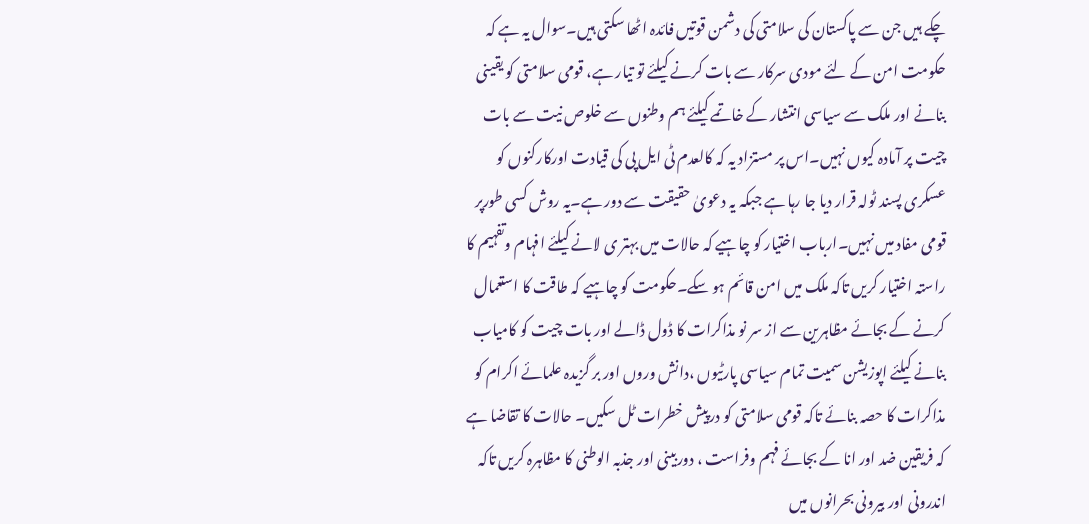چکے ہیں جن سے پاکستان کی سلامتی کی دشمن قوتیں فائدہ اٹھا سکتی ہیں۔سوال یہ ہے کہ حکومت امن کے لئے مودی سرکار سے بات کرنے کیلئے تو تیار ہے، قومی سلامتی کو یقینی بنانے اور ملک سے سیاسی انتشار کے خاتمے کیلئے ہم وطنوں سے خلوص نیت سے بات چیت پر آمادہ کیوں نہیں۔اس پر مستزاد یہ کہ کالعدم ٹی ایل پی کی قیادت اورکارکنوں کو عسکری پسند ٹولہ قرار دیا جا رہا ہے جبکہ یہ دعویٰ حقیقت سے دور ہے۔یہ روش کسی طورپر قومی مفاد میں نہیں۔ارباب اختیار کو چاہیے کہ حالات میں بہتر ی لانے کیلئے افہام وتفہیم کا راستہ اختیار کریں تاکہ ملک میں امن قائم ہو سکے۔حکومت کو چاہیے کہ طاقت کا استعمال کرنے کے بجائے مظاہرین سے از سر نو مذاکرات کا ڈول ڈالے اور بات چیت کو کامیاب بنانے کیلئے اپوزیشن سمیت تمام سیاسی پارٹیوں ،دانش وروں اور بر گزیدہ علمائے اکرام کو مذاکرات کا حصہ بنائے تاکہ قومی سلامتی کو درپیش خطرات ٹل سکیں۔ حالات کا تقاضا ہے کہ فریقین ضد اور انا کے بجائے فہم وفراست ، دوربینی اور جذبہ الوطنی کا مظاہرہ کریں تاکہ اندرونی اور بیرونی بحرانوں میں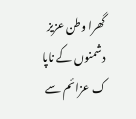گھرا وطن عزیز دشمنوں کے ناپا ک عزائم سے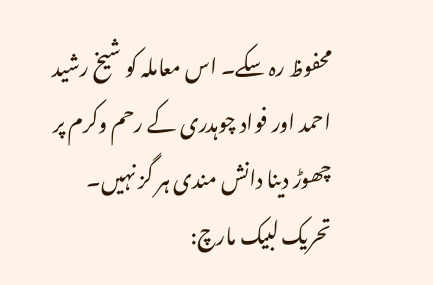محفوظ رہ سکے۔ اس معاملہ کو شیخ رشید احمد اور فواد چوہدری کے رحم وکرم پر چھوڑ دینا دانش مندی ہر گز نہیں۔
تحریک لبیک مارچ: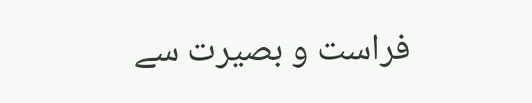فراست و بصیرت سے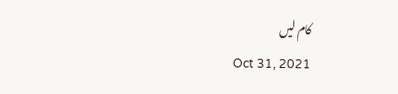کام لیں
Oct 31, 2021